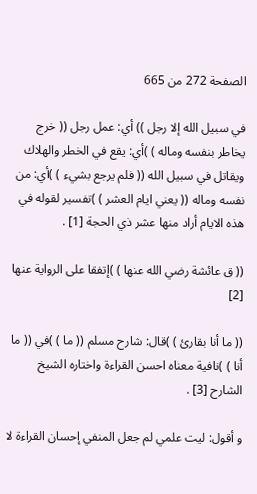الصفحة 272 من 665

في سبيل الله إلا رجل )) أي: عمل رجل (( خرج يخاطر بنفسه وماله ) )أي: يقع في الخطر والهلاك ويقاتل في سبيل الله (( فلم يرجع بشيء ) )أي: من نفسه وماله (( يعني ايام العشر ) )تفسير لقوله في هذه الايام أراد منها عشر ذي الحجة [1] .

(( ق عائشة رضي الله عنها ) )إتفقا على الرواية عنها [2]

(( ما أنا بقارئ ) )قال: شارح مسلم (( ما ) )في (( ما أنا ) )نافية معناه احسن القراءة واختاره الشيخ الشارح [3] .

و أقول: ليت علمي لم جعل المنفي إحسان القراءة لا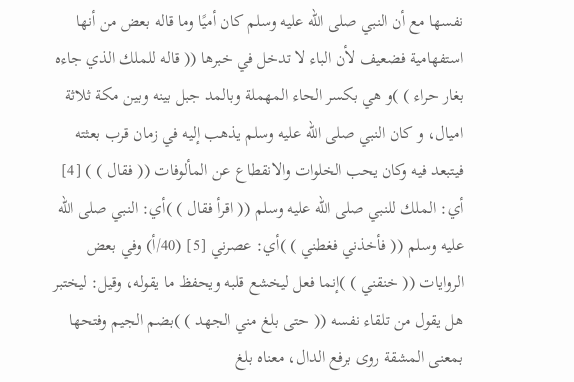نفسها مع أن النبي صلى الله عليه وسلم كان أميًا وما قاله بعض من أنها استفهامية فضعيف لأن الباء لا تدخل في خبرها (( قاله للملك الذي جاءه بغار حراء ) )و هي بكسر الحاء المهملة وبالمد جبل بينه وبين مكة ثلاثة اميال، و كان النبي صلى الله عليه وسلم يذهب إليه في زمان قرب بعثته فيتبعد فيه وكان يحب الخلوات والانقطاع عن المألوفات (( فقال ) ) [4] أي: الملك للنبي صلى الله عليه وسلم (( اقرأ فقال ) )أي: النبي صلى الله عليه وسلم (( فأخذني فغطني ) )أي: عصرني [5] (40/أ) وفي بعض الروايات (( خنقني ) )إنما فعل ليخشع قلبه ويحفظ ما يقوله، وقيل: ليختبر هل يقول من تلقاء نفسه (( حتى بلغ مني الجهد ) )بضم الجيم وفتحها بمعنى المشقة روى برفع الدال، معناه بلغ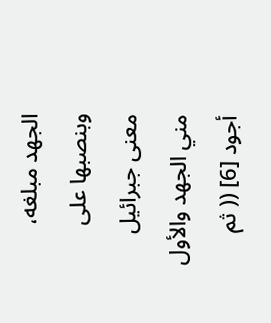الجهد مبلغه، وبنصبها على معنى جبرائيل مني الجهد والأول أجود [6] (( ثم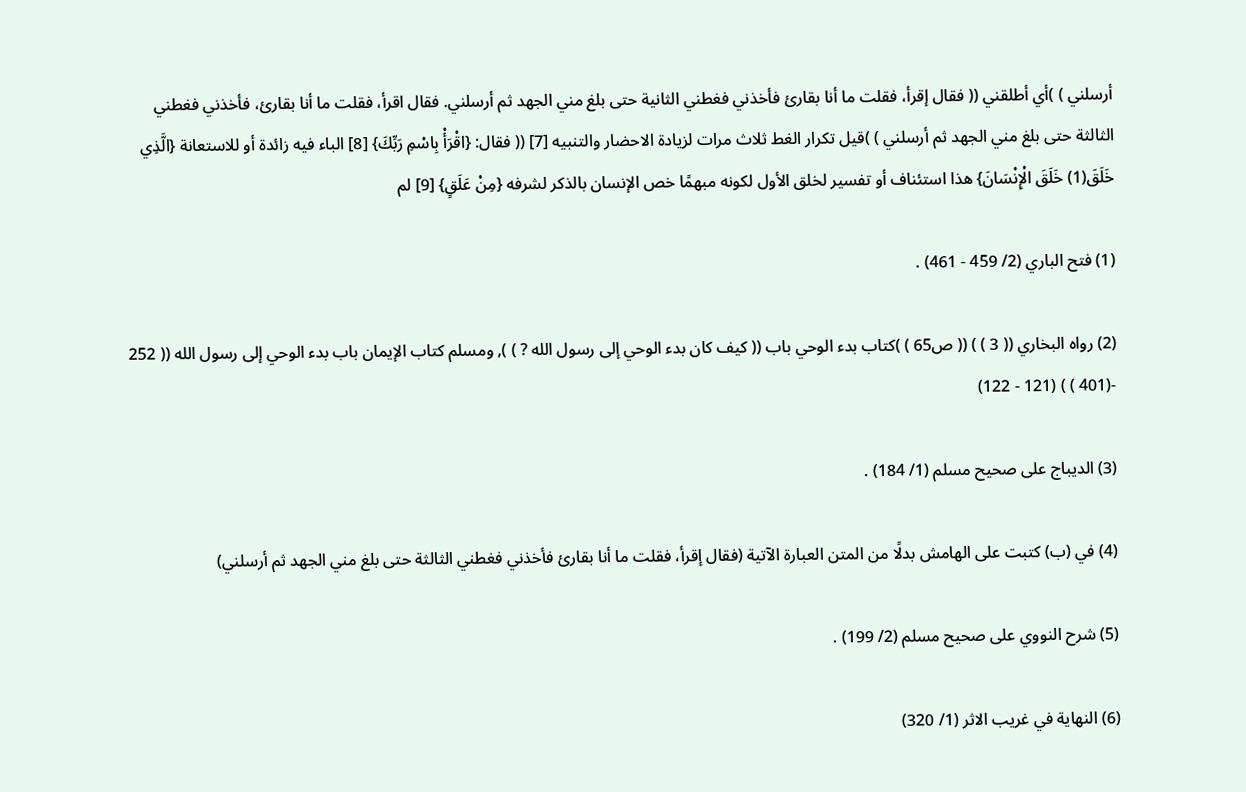أرسلني ) )أي أطلقني (( فقال إقرأ، فقلت ما أنا بقارئ فأخذني فغطني الثانية حتى بلغ مني الجهد ثم أرسلني. فقال اقرأ، فقلت ما أنا بقارئ، فأخذني فغطني الثالثة حتى بلغ مني الجهد ثم أرسلني ) )قيل تكرار الغط ثلاث مرات لزيادة الاحضار والتنبيه [7] (( فقال: {اقْرَأْ بِاسْمِ رَبِّكَ} [8] الباء فيه زائدة أو للاستعانة {الَّذِي خَلَقَ(1) خَلَقَ الْإِنْسَانَ} هذا استئناف أو تفسير لخلق الأول لكونه مبهمًا خص الإنسان بالذكر لشرفه {مِنْ عَلَقٍ} [9] لم

(1) فتح الباري (2/ 459 - 461) .

(2) رواه البخاري (( 3 ) ) (( ص65 ) )كتاب بدء الوحي باب (( كيف كان بدء الوحي إلى رسول الله ? ) ), ومسلم كتاب الإيمان باب بدء الوحي إلى رسول الله (( 252 -(401 ) ) (121 - 122)

(3) الديباج على صحيح مسلم (1/ 184) .

(4) في (ب) كتبت على الهامش بدلًا من المتن العبارة الآتية (فقال إقرأ، فقلت ما أنا بقارئ فأخذني فغطني الثالثة حتى بلغ مني الجهد ثم أرسلني)

(5) شرح النووي على صحيح مسلم (2/ 199) .

(6) النهاية في غريب الاثر (1/ 320)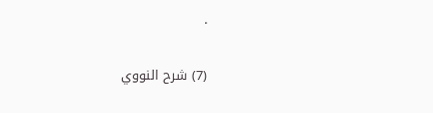.

(7) شرح النووي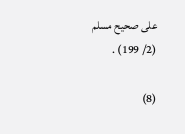على صحيح مسلم (2/ 199) .

(8)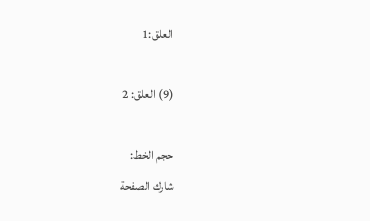العلق:1

(9) العلق: 2

حجم الخط:
شارك الصفحة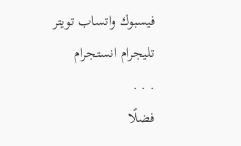فيسبوك واتساب تويتر تليجرام انستجرام
. . .
فضلًا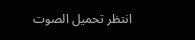انتظر تحميل الصوت